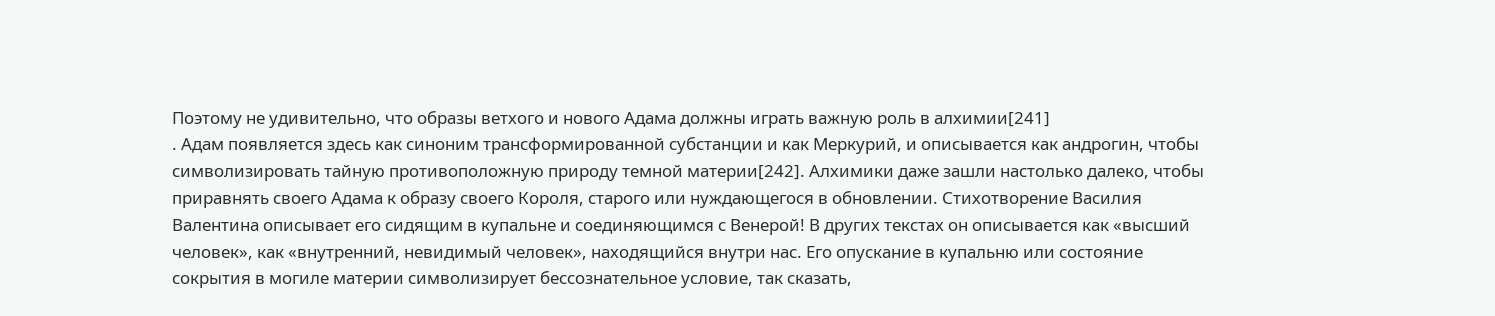Поэтому не удивительно, что образы ветхого и нового Адама должны играть важную роль в алхимии[241]
. Адам появляется здесь как синоним трансформированной субстанции и как Меркурий, и описывается как андрогин, чтобы символизировать тайную противоположную природу темной материи[242]. Алхимики даже зашли настолько далеко, чтобы приравнять своего Адама к образу своего Короля, старого или нуждающегося в обновлении. Стихотворение Василия Валентина описывает его сидящим в купальне и соединяющимся с Венерой! В других текстах он описывается как «высший человек», как «внутренний, невидимый человек», находящийся внутри нас. Его опускание в купальню или состояние сокрытия в могиле материи символизирует бессознательное условие, так сказать,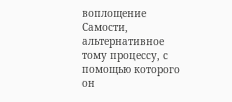воплощение Самости, альтернативное тому процессу, с помощью которого он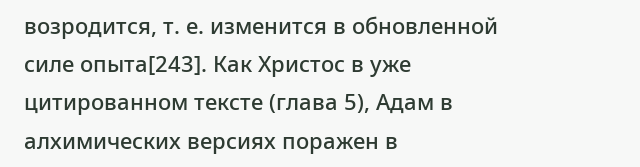возродится, т. е. изменится в обновленной силе опыта[243]. Как Христос в уже цитированном тексте (глава 5), Адам в алхимических версиях поражен в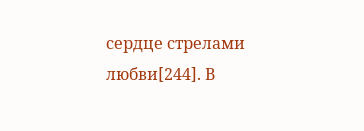сердце стрелами любви[244]. В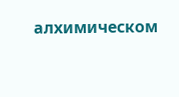алхимическом